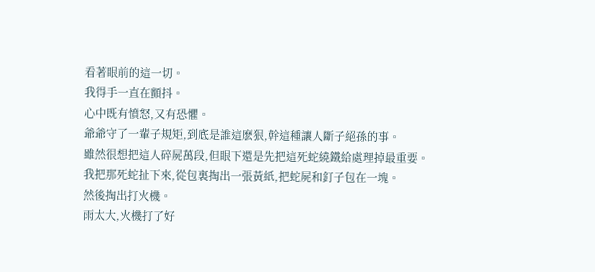看著眼前的這一切。
我得手一直在顫抖。
心中既有憤怒,又有恐懼。
爺爺守了一輩子規矩,到底是誰這麽狠,幹這種讓人斷子絕孫的事。
雖然很想把這人碎屍萬段,但眼下還是先把這死蛇繞鐵給處理掉最重要。
我把那死蛇扯下來,從包裏掏出一張黃紙,把蛇屍和釘子包在一塊。
然後掏出打火機。
雨太大,火機打了好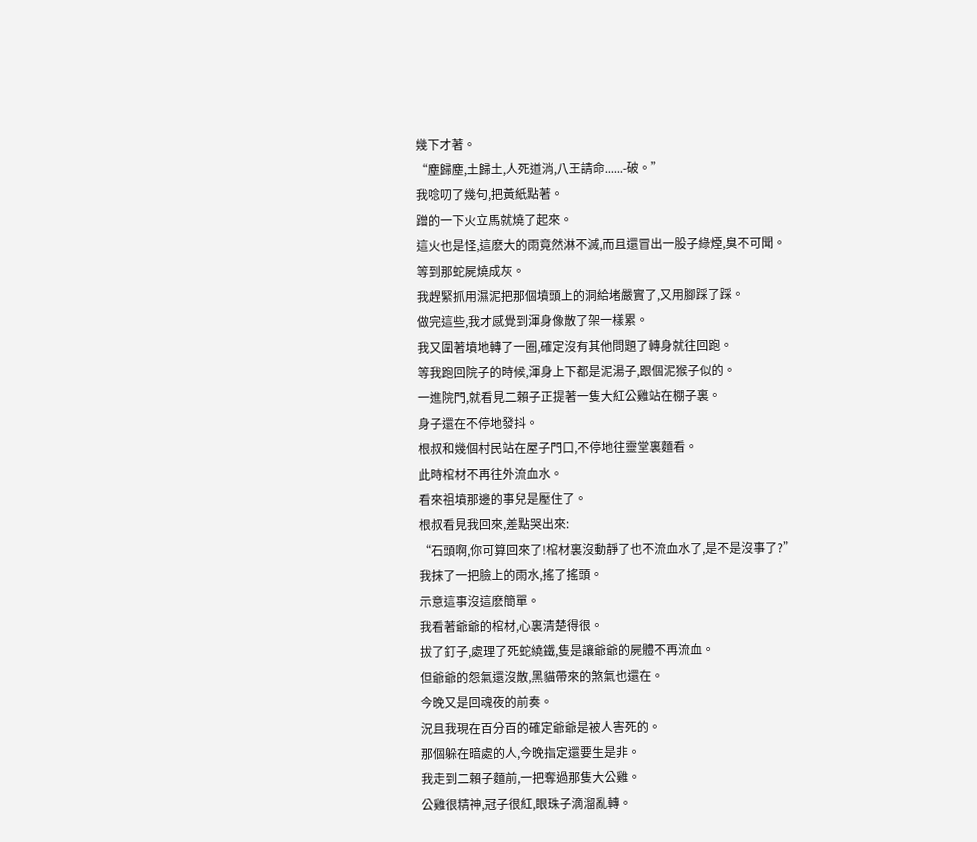幾下才著。
“塵歸塵,土歸土,人死道消,八王請命......-破。”
我唸叨了幾句,把黃紙點著。
蹭的一下火立馬就燒了起來。
這火也是怪,這麽大的雨竟然淋不滅,而且還冒出一股子綠煙,臭不可聞。
等到那蛇屍燒成灰。
我趕緊抓用濕泥把那個墳頭上的洞給堵嚴實了,又用腳踩了踩。
做完這些,我才感覺到渾身像散了架一樣累。
我又圍著墳地轉了一圈,確定沒有其他問題了轉身就往回跑。
等我跑回院子的時候,渾身上下都是泥湯子,跟個泥猴子似的。
一進院門,就看見二賴子正提著一隻大紅公雞站在棚子裏。
身子還在不停地發抖。
根叔和幾個村民站在屋子門口,不停地往靈堂裏麵看。
此時棺材不再往外流血水。
看來祖墳那邊的事兒是壓住了。
根叔看見我回來,差點哭出來:
“石頭啊,你可算回來了!棺材裏沒動靜了也不流血水了,是不是沒事了?”
我抹了一把臉上的雨水,搖了搖頭。
示意這事沒這麽簡單。
我看著爺爺的棺材,心裏清楚得很。
拔了釘子,處理了死蛇繞鐵,隻是讓爺爺的屍體不再流血。
但爺爺的怨氣還沒散,黑貓帶來的煞氣也還在。
今晚又是回魂夜的前奏。
況且我現在百分百的確定爺爺是被人害死的。
那個躲在暗處的人,今晚指定還要生是非。
我走到二賴子麵前,一把奪過那隻大公雞。
公雞很精神,冠子很紅,眼珠子滴溜亂轉。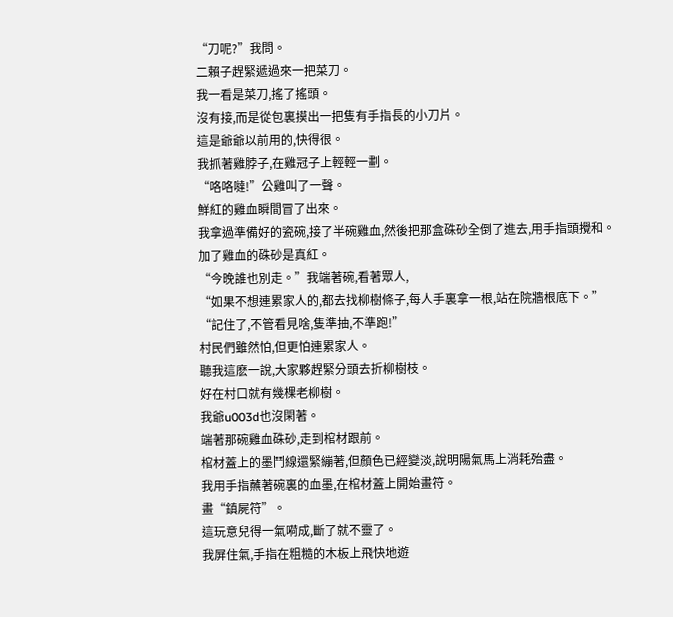“刀呢?”我問。
二賴子趕緊遞過來一把菜刀。
我一看是菜刀,搖了搖頭。
沒有接,而是從包裏摸出一把隻有手指長的小刀片。
這是爺爺以前用的,快得很。
我抓著雞脖子,在雞冠子上輕輕一劃。
“咯咯噠!”公雞叫了一聲。
鮮紅的雞血瞬間冒了出來。
我拿過準備好的瓷碗,接了半碗雞血,然後把那盒硃砂全倒了進去,用手指頭攪和。
加了雞血的硃砂是真紅。
“今晚誰也別走。”我端著碗,看著眾人,
“如果不想連累家人的,都去找柳樹條子,每人手裏拿一根,站在院牆根底下。”
“記住了,不管看見啥,隻準抽,不準跑!”
村民們雖然怕,但更怕連累家人。
聽我這麽一說,大家夥趕緊分頭去折柳樹枝。
好在村口就有幾棵老柳樹。
我爺u003d也沒閑著。
端著那碗雞血硃砂,走到棺材跟前。
棺材蓋上的墨鬥線還緊繃著,但顏色已經變淡,說明陽氣馬上消耗殆盡。
我用手指蘸著碗裏的血墨,在棺材蓋上開始畫符。
畫“鎮屍符”。
這玩意兒得一氣嗬成,斷了就不靈了。
我屏住氣,手指在粗糙的木板上飛快地遊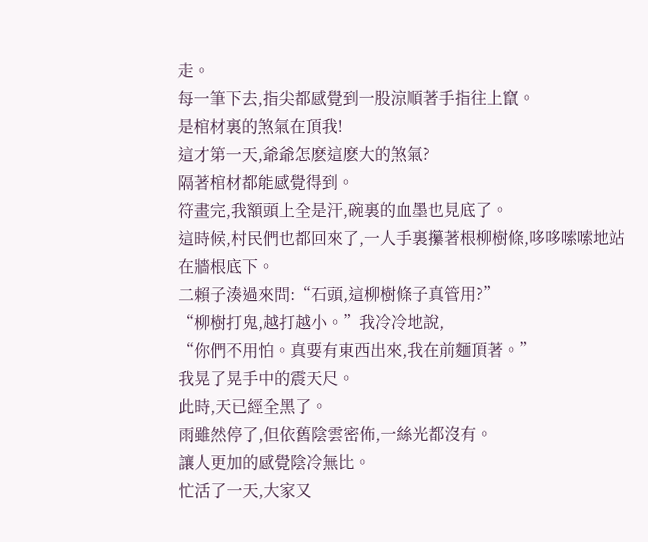走。
每一筆下去,指尖都感覺到一股涼順著手指往上竄。
是棺材裏的煞氣在頂我!
這才第一天,爺爺怎麽這麽大的煞氣?
隔著棺材都能感覺得到。
符畫完,我額頭上全是汗,碗裏的血墨也見底了。
這時候,村民們也都回來了,一人手裏攥著根柳樹條,哆哆嗦嗦地站在牆根底下。
二賴子湊過來問:“石頭,這柳樹條子真管用?”
“柳樹打鬼,越打越小。”我冷冷地說,
“你們不用怕。真要有東西出來,我在前麵頂著。”
我晃了晃手中的震天尺。
此時,天已經全黑了。
雨雖然停了,但依舊陰雲密佈,一絲光都沒有。
讓人更加的感覺陰冷無比。
忙活了一天,大家又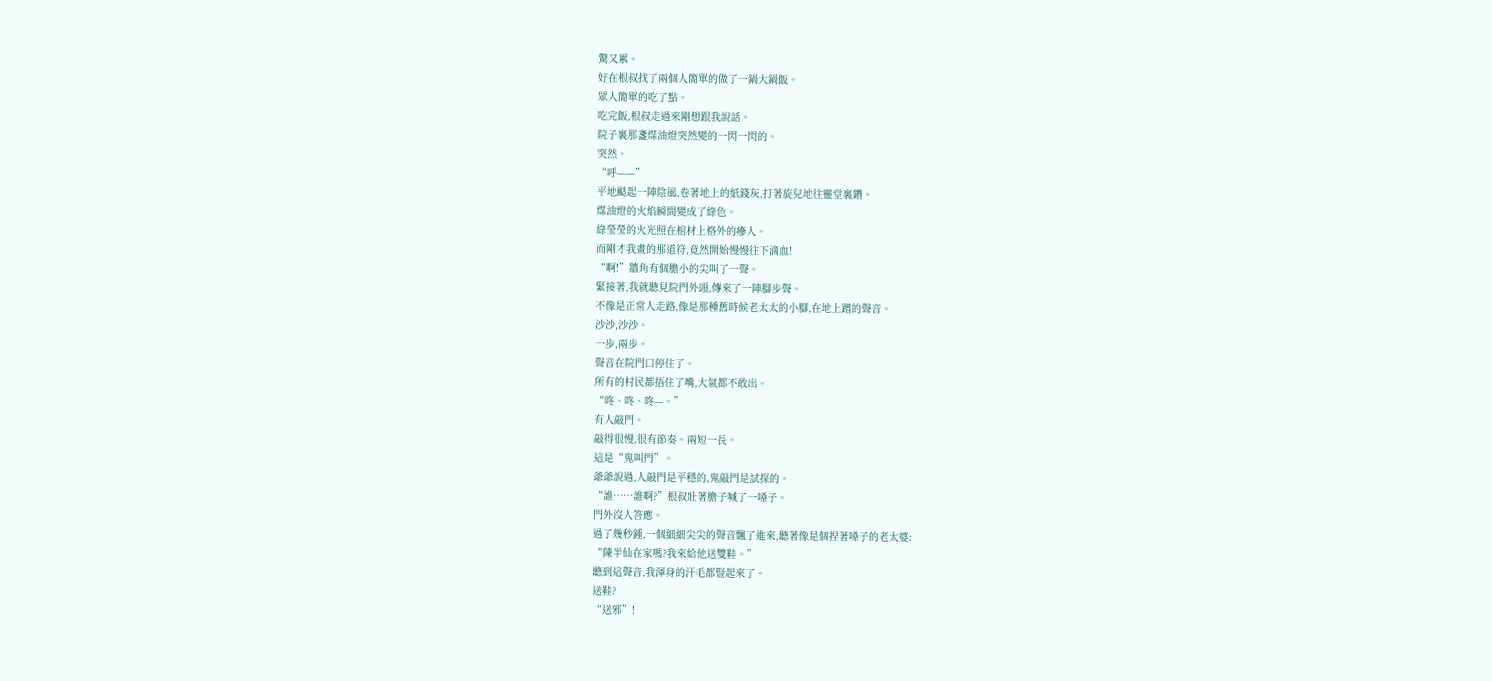驚又累。
好在根叔找了兩個人簡單的做了一鍋大鍋飯。
眾人簡單的吃了點。
吃完飯,根叔走過來剛想跟我說話。
院子裏那盞煤油燈突然變的一閃一閃的。
突然。
“呼——”
平地颳起一陣陰風,卷著地上的紙錢灰,打著旋兒地往靈堂裏鑽。
煤油燈的火焰瞬間變成了綠色。
綠瑩瑩的火光照在棺材上格外的瘮人。
而剛才我畫的那道符,竟然開始慢慢往下滴血!
“啊!”牆角有個膽小的尖叫了一聲。
緊接著,我就聽見院門外頭,傳來了一陣腳步聲。
不像是正常人走路,像是那種舊時候老太太的小腳,在地上蹭的聲音。
沙沙,沙沙。
一步,兩步。
聲音在院門口停住了。
所有的村民都捂住了嘴,大氣都不敢出。
“咚、咚、咚—。”
有人敲門。
敲得很慢,很有節奏。兩短一長。
這是“鬼叫門”。
爺爺說過,人敲門是平穩的,鬼敲門是試探的。
“誰……誰啊?”根叔壯著膽子喊了一嗓子。
門外沒人答應。
過了幾秒鍾,一個細細尖尖的聲音飄了進來,聽著像是個捏著嗓子的老太婆:
“陳半仙在家嗎?我來給他送雙鞋。”
聽到這聲音,我渾身的汗毛都豎起來了。
送鞋?
“送邪”!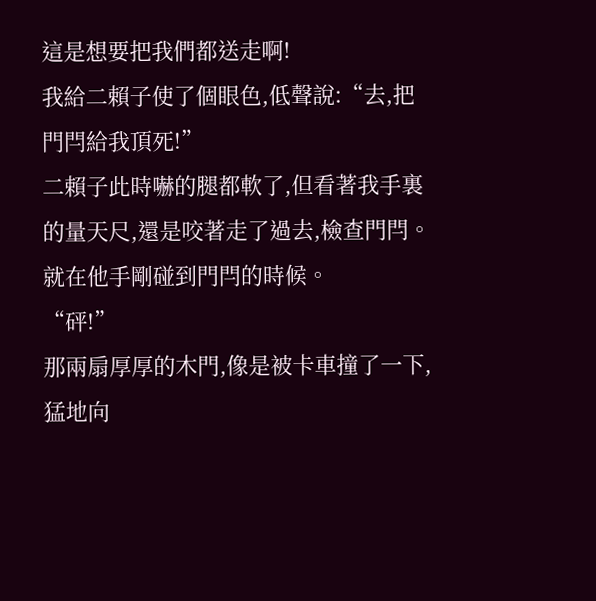這是想要把我們都送走啊!
我給二賴子使了個眼色,低聲說:“去,把門閂給我頂死!”
二賴子此時嚇的腿都軟了,但看著我手裏的量天尺,還是咬著走了過去,檢查門閂。
就在他手剛碰到門閂的時候。
“砰!”
那兩扇厚厚的木門,像是被卡車撞了一下,猛地向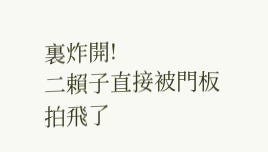裏炸開!
二賴子直接被門板拍飛了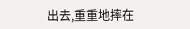出去,重重地摔在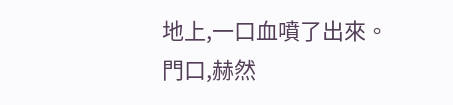地上,一口血噴了出來。
門口,赫然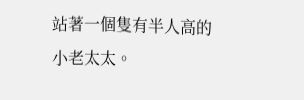站著一個隻有半人高的小老太太。